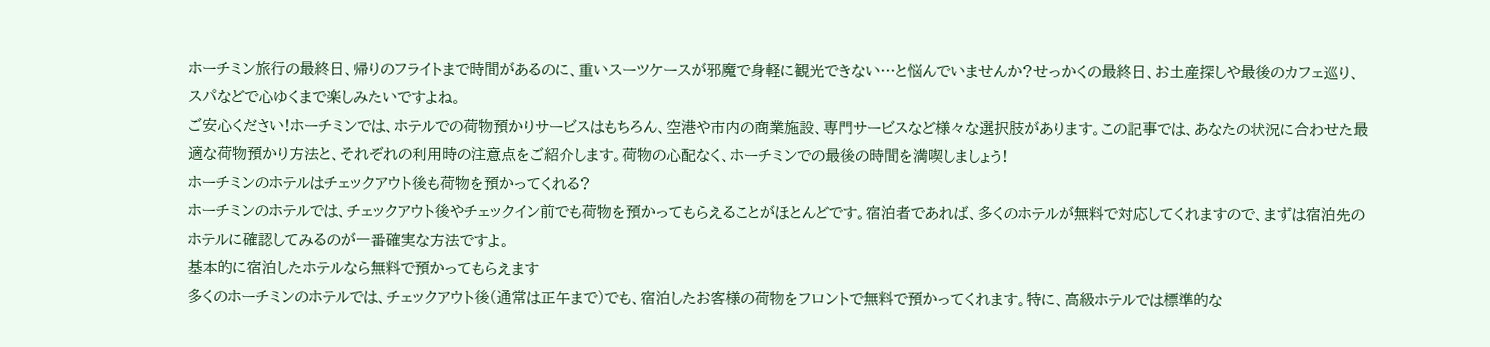ホーチミン旅行の最終日、帰りのフライトまで時間があるのに、重いスーツケースが邪魔で身軽に観光できない…と悩んでいませんか?せっかくの最終日、お土産探しや最後のカフェ巡り、スパなどで心ゆくまで楽しみたいですよね。
ご安心ください!ホーチミンでは、ホテルでの荷物預かりサービスはもちろん、空港や市内の商業施設、専門サービスなど様々な選択肢があります。この記事では、あなたの状況に合わせた最適な荷物預かり方法と、それぞれの利用時の注意点をご紹介します。荷物の心配なく、ホーチミンでの最後の時間を満喫しましょう!
ホーチミンのホテルはチェックアウト後も荷物を預かってくれる?
ホーチミンのホテルでは、チェックアウト後やチェックイン前でも荷物を預かってもらえることがほとんどです。宿泊者であれば、多くのホテルが無料で対応してくれますので、まずは宿泊先のホテルに確認してみるのが一番確実な方法ですよ。
基本的に宿泊したホテルなら無料で預かってもらえます
多くのホーチミンのホテルでは、チェックアウト後(通常は正午まで)でも、宿泊したお客様の荷物をフロントで無料で預かってくれます。特に、高級ホテルでは標準的な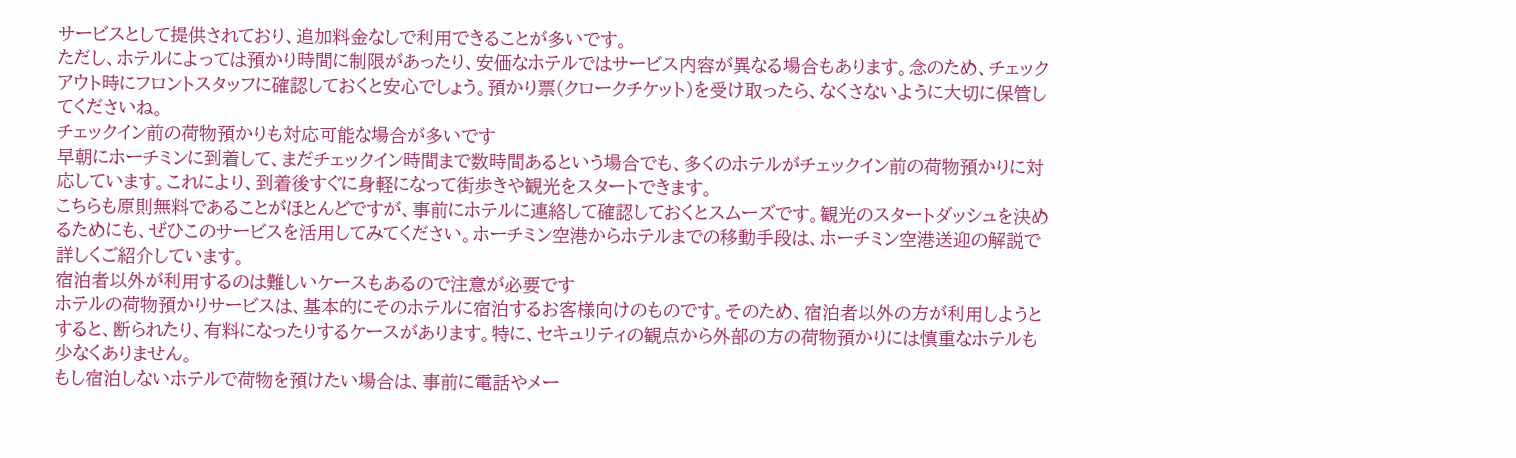サービスとして提供されており、追加料金なしで利用できることが多いです。
ただし、ホテルによっては預かり時間に制限があったり、安価なホテルではサービス内容が異なる場合もあります。念のため、チェックアウト時にフロントスタッフに確認しておくと安心でしょう。預かり票(クロークチケット)を受け取ったら、なくさないように大切に保管してくださいね。
チェックイン前の荷物預かりも対応可能な場合が多いです
早朝にホーチミンに到着して、まだチェックイン時間まで数時間あるという場合でも、多くのホテルがチェックイン前の荷物預かりに対応しています。これにより、到着後すぐに身軽になって街歩きや観光をスタートできます。
こちらも原則無料であることがほとんどですが、事前にホテルに連絡して確認しておくとスムーズです。観光のスタートダッシュを決めるためにも、ぜひこのサービスを活用してみてください。ホーチミン空港からホテルまでの移動手段は、ホーチミン空港送迎の解説で詳しくご紹介しています。
宿泊者以外が利用するのは難しいケースもあるので注意が必要です
ホテルの荷物預かりサービスは、基本的にそのホテルに宿泊するお客様向けのものです。そのため、宿泊者以外の方が利用しようとすると、断られたり、有料になったりするケースがあります。特に、セキュリティの観点から外部の方の荷物預かりには慎重なホテルも少なくありません。
もし宿泊しないホテルで荷物を預けたい場合は、事前に電話やメー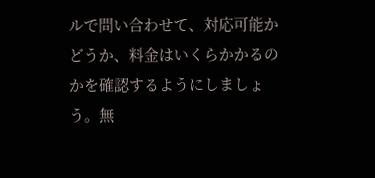ルで問い合わせて、対応可能かどうか、料金はいくらかかるのかを確認するようにしましょう。無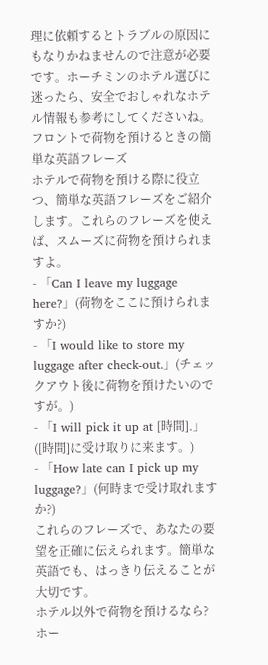理に依頼するとトラブルの原因にもなりかねませんので注意が必要です。ホーチミンのホテル選びに迷ったら、安全でおしゃれなホテル情報も参考にしてくださいね。
フロントで荷物を預けるときの簡単な英語フレーズ
ホテルで荷物を預ける際に役立つ、簡単な英語フレーズをご紹介します。これらのフレーズを使えば、スムーズに荷物を預けられますよ。
- 「Can I leave my luggage here?」(荷物をここに預けられますか?)
- 「I would like to store my luggage after check-out.」(チェックアウト後に荷物を預けたいのですが。)
- 「I will pick it up at [時間].」([時間]に受け取りに来ます。)
- 「How late can I pick up my luggage?」(何時まで受け取れますか?)
これらのフレーズで、あなたの要望を正確に伝えられます。簡単な英語でも、はっきり伝えることが大切です。
ホテル以外で荷物を預けるなら?ホー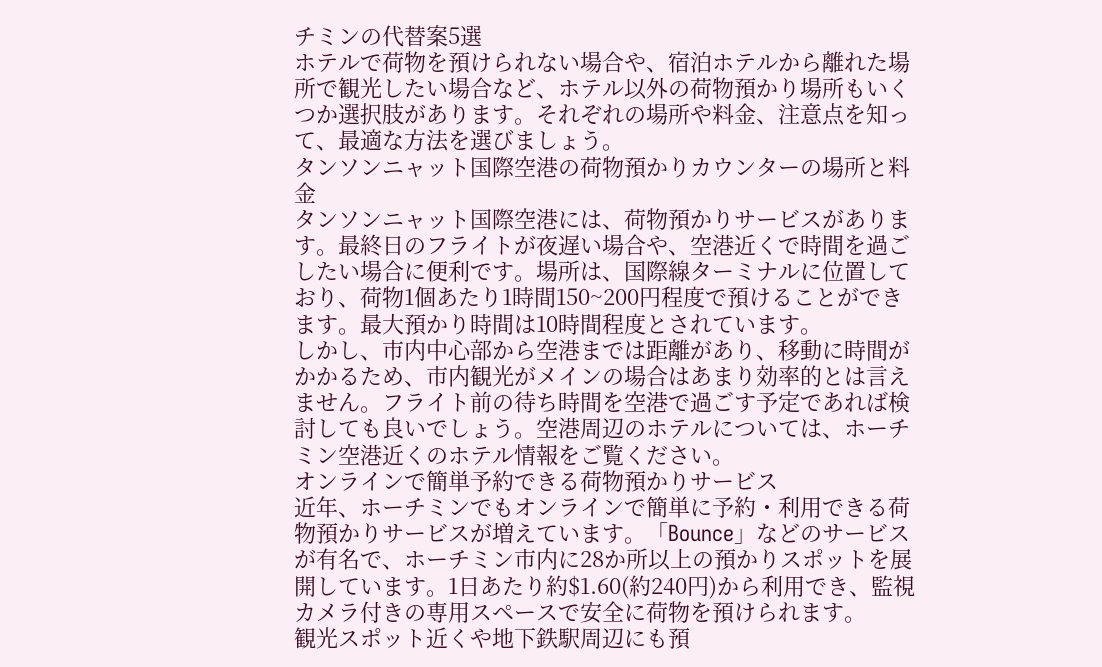チミンの代替案5選
ホテルで荷物を預けられない場合や、宿泊ホテルから離れた場所で観光したい場合など、ホテル以外の荷物預かり場所もいくつか選択肢があります。それぞれの場所や料金、注意点を知って、最適な方法を選びましょう。
タンソンニャット国際空港の荷物預かりカウンターの場所と料金
タンソンニャット国際空港には、荷物預かりサービスがあります。最終日のフライトが夜遅い場合や、空港近くで時間を過ごしたい場合に便利です。場所は、国際線ターミナルに位置しており、荷物1個あたり1時間150~200円程度で預けることができます。最大預かり時間は10時間程度とされています。
しかし、市内中心部から空港までは距離があり、移動に時間がかかるため、市内観光がメインの場合はあまり効率的とは言えません。フライト前の待ち時間を空港で過ごす予定であれば検討しても良いでしょう。空港周辺のホテルについては、ホーチミン空港近くのホテル情報をご覧ください。
オンラインで簡単予約できる荷物預かりサービス
近年、ホーチミンでもオンラインで簡単に予約・利用できる荷物預かりサービスが増えています。「Bounce」などのサービスが有名で、ホーチミン市内に28か所以上の預かりスポットを展開しています。1日あたり約$1.60(約240円)から利用でき、監視カメラ付きの専用スペースで安全に荷物を預けられます。
観光スポット近くや地下鉄駅周辺にも預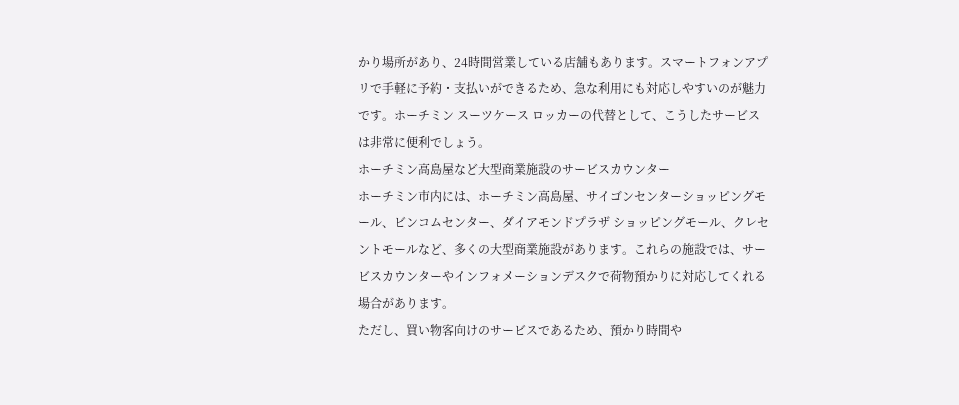かり場所があり、24時間営業している店舗もあります。スマートフォンアプリで手軽に予約・支払いができるため、急な利用にも対応しやすいのが魅力です。ホーチミン スーツケース ロッカーの代替として、こうしたサービスは非常に便利でしょう。
ホーチミン高島屋など大型商業施設のサービスカウンター
ホーチミン市内には、ホーチミン高島屋、サイゴンセンターショッピングモール、ビンコムセンター、ダイアモンドプラザ ショッピングモール、クレセントモールなど、多くの大型商業施設があります。これらの施設では、サービスカウンターやインフォメーションデスクで荷物預かりに対応してくれる場合があります。
ただし、買い物客向けのサービスであるため、預かり時間や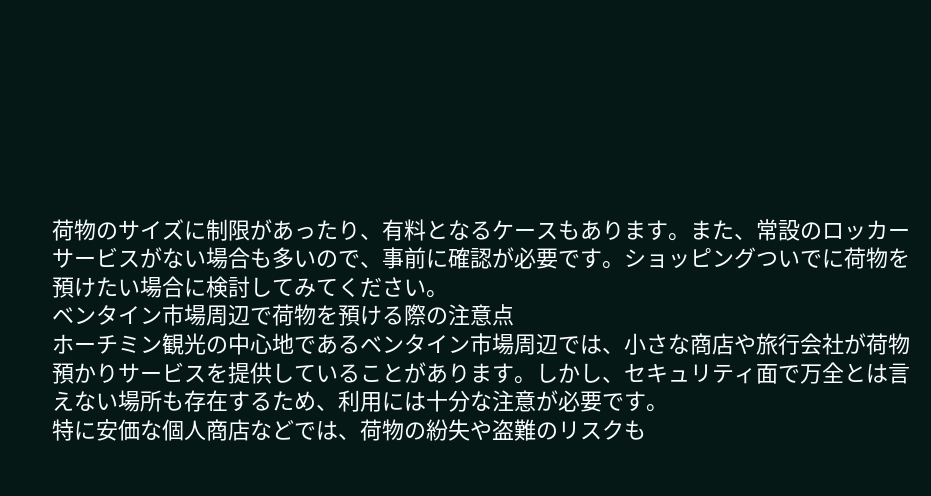荷物のサイズに制限があったり、有料となるケースもあります。また、常設のロッカーサービスがない場合も多いので、事前に確認が必要です。ショッピングついでに荷物を預けたい場合に検討してみてください。
ベンタイン市場周辺で荷物を預ける際の注意点
ホーチミン観光の中心地であるベンタイン市場周辺では、小さな商店や旅行会社が荷物預かりサービスを提供していることがあります。しかし、セキュリティ面で万全とは言えない場所も存在するため、利用には十分な注意が必要です。
特に安価な個人商店などでは、荷物の紛失や盗難のリスクも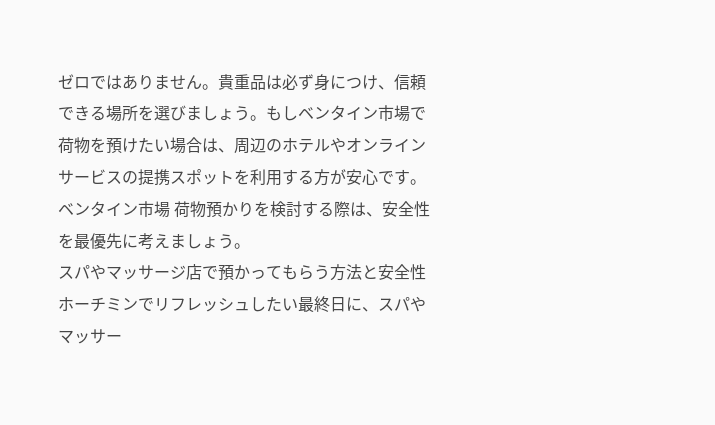ゼロではありません。貴重品は必ず身につけ、信頼できる場所を選びましょう。もしベンタイン市場で荷物を預けたい場合は、周辺のホテルやオンラインサービスの提携スポットを利用する方が安心です。ベンタイン市場 荷物預かりを検討する際は、安全性を最優先に考えましょう。
スパやマッサージ店で預かってもらう方法と安全性
ホーチミンでリフレッシュしたい最終日に、スパやマッサー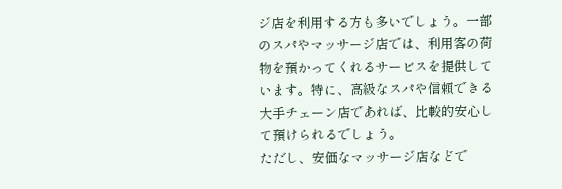ジ店を利用する方も多いでしょう。一部のスパやマッサージ店では、利用客の荷物を預かってくれるサービスを提供しています。特に、高級なスパや信頼できる大手チェーン店であれば、比較的安心して預けられるでしょう。
ただし、安価なマッサージ店などで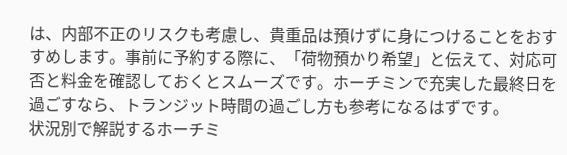は、内部不正のリスクも考慮し、貴重品は預けずに身につけることをおすすめします。事前に予約する際に、「荷物預かり希望」と伝えて、対応可否と料金を確認しておくとスムーズです。ホーチミンで充実した最終日を過ごすなら、トランジット時間の過ごし方も参考になるはずです。
状況別で解説するホーチミ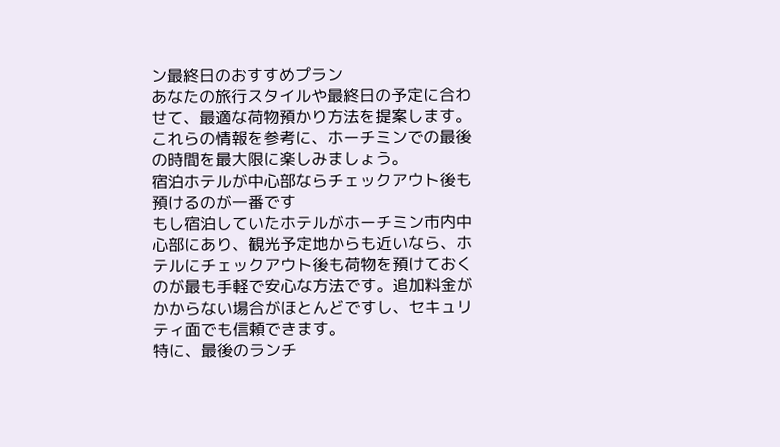ン最終日のおすすめプラン
あなたの旅行スタイルや最終日の予定に合わせて、最適な荷物預かり方法を提案します。これらの情報を参考に、ホーチミンでの最後の時間を最大限に楽しみましょう。
宿泊ホテルが中心部ならチェックアウト後も預けるのが一番です
もし宿泊していたホテルがホーチミン市内中心部にあり、観光予定地からも近いなら、ホテルにチェックアウト後も荷物を預けておくのが最も手軽で安心な方法です。追加料金がかからない場合がほとんどですし、セキュリティ面でも信頼できます。
特に、最後のランチ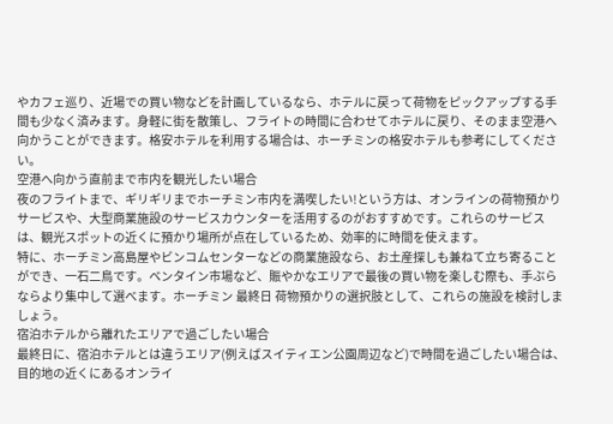やカフェ巡り、近場での買い物などを計画しているなら、ホテルに戻って荷物をピックアップする手間も少なく済みます。身軽に街を散策し、フライトの時間に合わせてホテルに戻り、そのまま空港へ向かうことができます。格安ホテルを利用する場合は、ホーチミンの格安ホテルも参考にしてください。
空港へ向かう直前まで市内を観光したい場合
夜のフライトまで、ギリギリまでホーチミン市内を満喫したい!という方は、オンラインの荷物預かりサービスや、大型商業施設のサービスカウンターを活用するのがおすすめです。これらのサービスは、観光スポットの近くに預かり場所が点在しているため、効率的に時間を使えます。
特に、ホーチミン高島屋やビンコムセンターなどの商業施設なら、お土産探しも兼ねて立ち寄ることができ、一石二鳥です。ベンタイン市場など、賑やかなエリアで最後の買い物を楽しむ際も、手ぶらならより集中して選べます。ホーチミン 最終日 荷物預かりの選択肢として、これらの施設を検討しましょう。
宿泊ホテルから離れたエリアで過ごしたい場合
最終日に、宿泊ホテルとは違うエリア(例えばスイティエン公園周辺など)で時間を過ごしたい場合は、目的地の近くにあるオンライ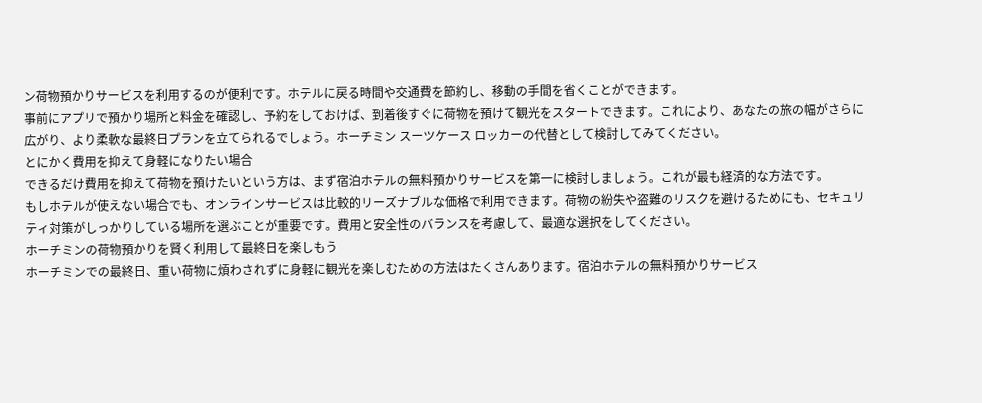ン荷物預かりサービスを利用するのが便利です。ホテルに戻る時間や交通費を節約し、移動の手間を省くことができます。
事前にアプリで預かり場所と料金を確認し、予約をしておけば、到着後すぐに荷物を預けて観光をスタートできます。これにより、あなたの旅の幅がさらに広がり、より柔軟な最終日プランを立てられるでしょう。ホーチミン スーツケース ロッカーの代替として検討してみてください。
とにかく費用を抑えて身軽になりたい場合
できるだけ費用を抑えて荷物を預けたいという方は、まず宿泊ホテルの無料預かりサービスを第一に検討しましょう。これが最も経済的な方法です。
もしホテルが使えない場合でも、オンラインサービスは比較的リーズナブルな価格で利用できます。荷物の紛失や盗難のリスクを避けるためにも、セキュリティ対策がしっかりしている場所を選ぶことが重要です。費用と安全性のバランスを考慮して、最適な選択をしてください。
ホーチミンの荷物預かりを賢く利用して最終日を楽しもう
ホーチミンでの最終日、重い荷物に煩わされずに身軽に観光を楽しむための方法はたくさんあります。宿泊ホテルの無料預かりサービス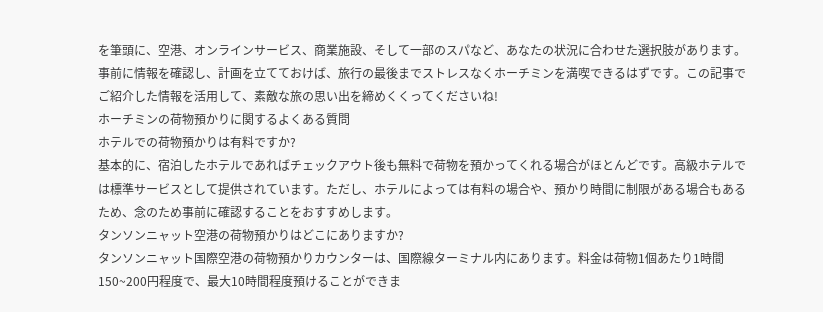を筆頭に、空港、オンラインサービス、商業施設、そして一部のスパなど、あなたの状況に合わせた選択肢があります。
事前に情報を確認し、計画を立てておけば、旅行の最後までストレスなくホーチミンを満喫できるはずです。この記事でご紹介した情報を活用して、素敵な旅の思い出を締めくくってくださいね!
ホーチミンの荷物預かりに関するよくある質問
ホテルでの荷物預かりは有料ですか?
基本的に、宿泊したホテルであればチェックアウト後も無料で荷物を預かってくれる場合がほとんどです。高級ホテルでは標準サービスとして提供されています。ただし、ホテルによっては有料の場合や、預かり時間に制限がある場合もあるため、念のため事前に確認することをおすすめします。
タンソンニャット空港の荷物預かりはどこにありますか?
タンソンニャット国際空港の荷物預かりカウンターは、国際線ターミナル内にあります。料金は荷物1個あたり1時間150~200円程度で、最大10時間程度預けることができま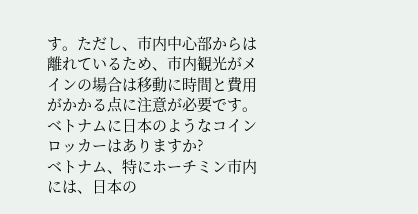す。ただし、市内中心部からは離れているため、市内観光がメインの場合は移動に時間と費用がかかる点に注意が必要です。
ベトナムに日本のようなコインロッカーはありますか?
ベトナム、特にホーチミン市内には、日本の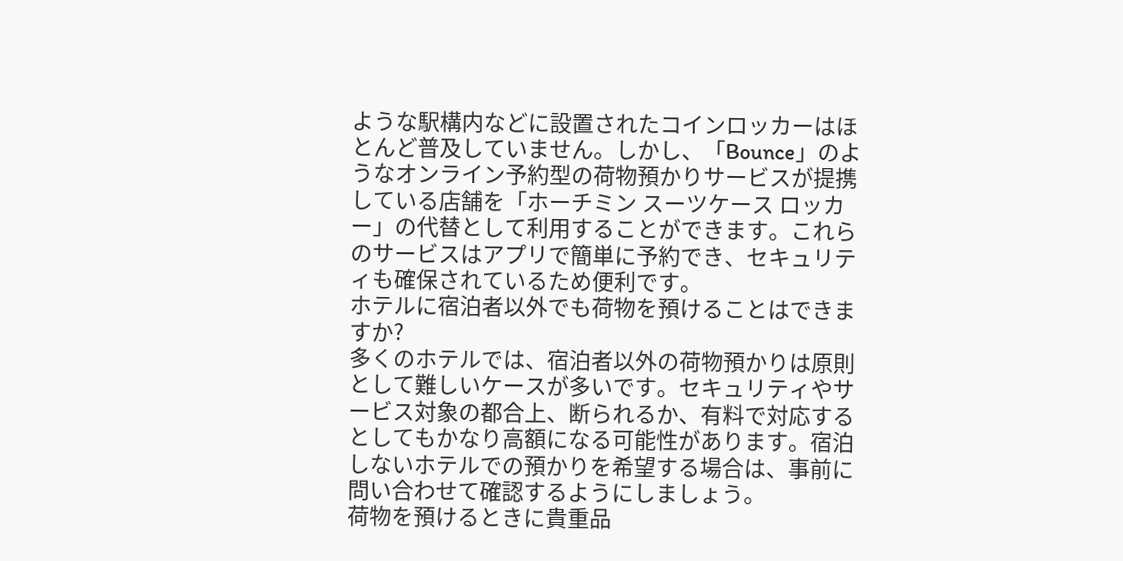ような駅構内などに設置されたコインロッカーはほとんど普及していません。しかし、「Bounce」のようなオンライン予約型の荷物預かりサービスが提携している店舗を「ホーチミン スーツケース ロッカー」の代替として利用することができます。これらのサービスはアプリで簡単に予約でき、セキュリティも確保されているため便利です。
ホテルに宿泊者以外でも荷物を預けることはできますか?
多くのホテルでは、宿泊者以外の荷物預かりは原則として難しいケースが多いです。セキュリティやサービス対象の都合上、断られるか、有料で対応するとしてもかなり高額になる可能性があります。宿泊しないホテルでの預かりを希望する場合は、事前に問い合わせて確認するようにしましょう。
荷物を預けるときに貴重品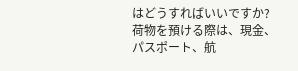はどうすればいいですか?
荷物を預ける際は、現金、パスポート、航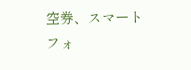空券、スマートフォ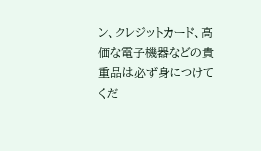ン、クレジットカード、高価な電子機器などの貴重品は必ず身につけてくだ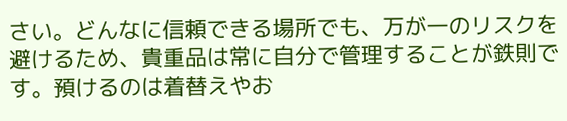さい。どんなに信頼できる場所でも、万が一のリスクを避けるため、貴重品は常に自分で管理することが鉄則です。預けるのは着替えやお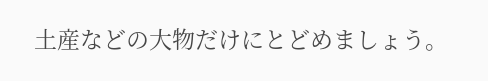土産などの大物だけにとどめましょう。